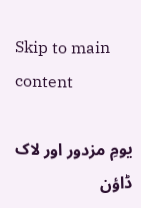Skip to main content

یومِ مزدور اور لاک ڈاؤن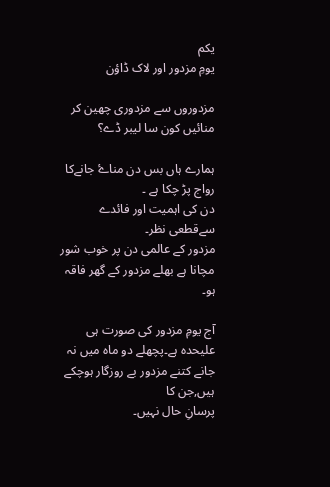یکم
یومِ مزدور اور لاک ڈاؤن

مزدوروں سے مزدوری چھین کر منائیں کون سا لیبر ڈے؟

ہمارے ہاں بس دن مناۓ جانےکا رواج پڑ چکا ہے ۔
دن کی اہمیت اور فائدے سےقطعی نظر۔
مزدور کے عالمی دن پر خوب شور مچانا ہے بھلے مزدور کے گھر فاقہ ہو۔

آج یومِ مزدور کی صورت ہی علیحدہ ہے۔پچھلے دو ماہ میں نہ جانے کتنے مزدور بے روزگار ہوچکے ہیں,جن کا
پرسانِ حال نہیں۔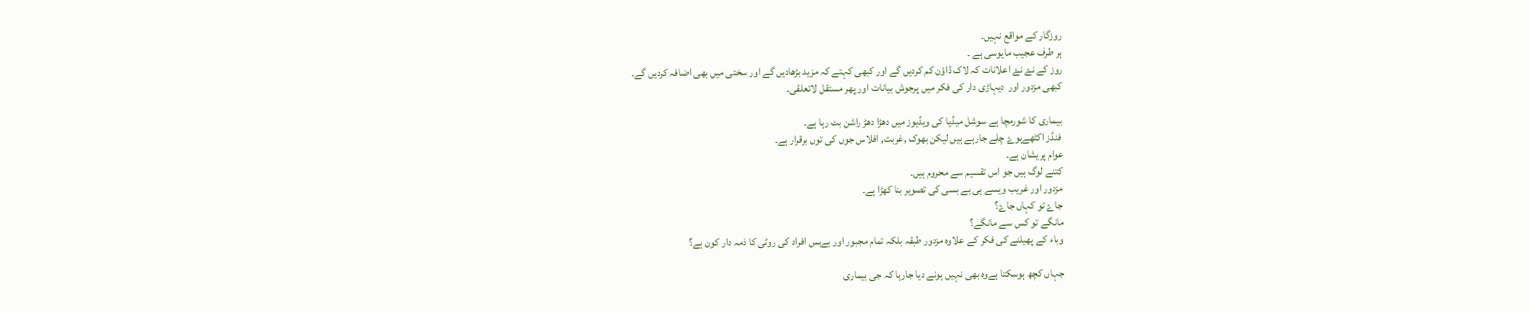روزگار کے مواقع نہیں۔
ہر طرف عجیب مایوسی ہے ۔
روز کے نۓ نۓ اعلانات کہ لاک ڈاؤن کم کردیں گے اور کبھی کہتے کہ مزید بڑھادیں گے اور سختی میں بھی اضافہ کردیں گے۔
کبھی مزدور اور  دیہاڑی دار کی فکر میں پرجوش بیانات اور پھر مستقل لاتعلقی۔

بیماری کا شورمچا ہے سوشل میڈیا کی ویڈیوز میں دھڑا دھڑ راشن بٹ رہا ہے۔
 فنڈز اکٹھےہوۓ چلے جارہے ہیں لیکن بھوک ,غربت, افلاس جوں کی توں برقرار ہے۔
عوام پریشان ہے۔
کتنے لوگ ہیں جو اس تقسیم سے محروم ہیں۔
مزدور اور غریب ویسے ہی بے بسی کی تصویر بنا کھڑا ہے۔
جاۓ تو کہاں جاۓ؟
مانگے تو کس سے مانگے؟
وباء کے پھیلنے کی فکر کے علاوہ مزدور طبقہ بلکہ تمام مجبور اور بےبس افراد کی روٹی کا ذمہ دار کون ہے؟

جہاں کچھ ہوسکتا ہےوہ بھی نہیں ہونے دیا جارہا کہ جی بیماری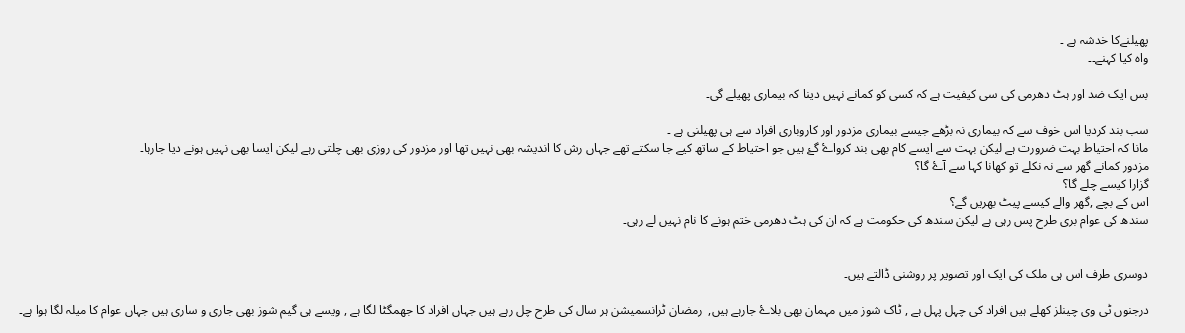پھیلنےکا خدشہ ہے ۔
واہ کیا کہنے۔۔

بس ایک ضد اور ہٹ دھرمی کی سی کیفیت ہے کہ کسی کو کمانے نہیں دینا کہ بیماری پھیلے گی۔

سب بند کردیا اس خوف سے کہ بیماری نہ بڑھے جیسے بیماری مزدور اور کاروباری افراد سے ہی پھیلنی ہے ۔
مانا کہ احتیاط بہت ضرورت ہے لیکن بہت سے ایسے کام بھی بند کرواۓ گۓ ہیں جو احتیاط کے ساتھ کیے جا سکتے تھے جہاں رش کا اندیشہ بھی نہیں تھا اور مزدور کی روزی بھی چلتی رہے لیکن ایسا بھی نہیں ہونے دیا جارہا۔
مزدور کمانے گھر سے نہ نکلے تو کھانا کہا سے آۓ گا؟
گزارا کیسے چلے گا؟
اس کے بچے ,گھر والے کیسے پیٹ بھریں گے؟
سندھ کی عوام بری طرح پس رہی ہے لیکن سندھ کی حکومت ہے کہ ان کی ہٹ دھرمی ختم ہونے کا نام نہیں لے رہی۔


دوسری طرف اس ہی ملک کی ایک اور تصویر پر روشنی ڈالتے ہیں۔

درجنوں ٹی وی چینلز کھلے ہیں افراد کی چہل پہل ہے , ٹاک شوز میں مہمان بھی بلاۓ جارہے ہیں,  رمضان ٹرانسمیشن ہر سال کی طرح چل رہے ہیں جہاں افراد کا جھمگٹا لگا ہے , ویسے ہی گیم شوز بھی جاری و ساری ہیں جہاں عوام کا میلہ لگا ہوا ہے۔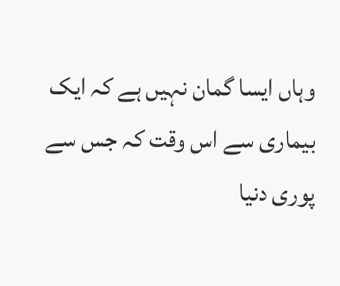وہاں ایسا گمان نہیں ہے کہ ایک بیماری سے اس وقت کہ جس سے پوری دنیا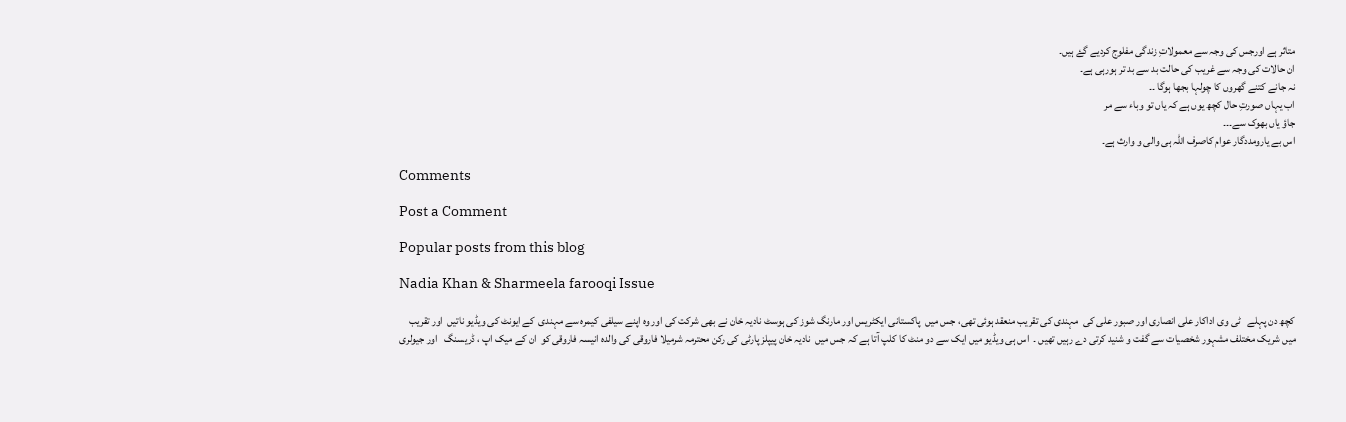متاثر ہے اورجس کی وجہ سے معمولاتِ زندگی مفلوج کردیے گۓ ہیں۔
ان حالات کی وجہ سے غریب کی حالت بد سے بد تر ہورہی ہے۔
نہ جانے کتنے گھروں کا چولہا بجھا ہوگا ۔۔
اب یہاں صورتِ حال کچھ یوں ہے کہ یاں تو وباء سے مر
جاؤ یاں بھوک سے۔۔۔
اس بے یارومددگار عوام کاصرف اللّہ ہی والی و وارث ہے۔

Comments

Post a Comment

Popular posts from this blog

Nadia Khan & Sharmeela farooqi Issue

کچھ دن پہلے   ٹی وی اداکار علی انصاری اور صبور علی کی  مہندی کی تقریب منعقد ہوئی تھی، جس میں  پاکستانی ایکٹریس اور مارنگ شوز کی ہوسٹ نادیہ خان نے بھی شرکت کی اور وہ اپنے سیلفی کیمرہ سے مہندی  کے ایونٹ کی ویڈیو ناتیں  اور تقریب میں شریک مختلف مشہور شخصیات سے گفت و شنید کرتی دے رہیں تھیں ۔  اس ہی ویڈیو میں ایک سے دو منٹ کا کلپ آتا ہے کہ جس میں  نادیہ خان پیپلز پارٹی کی رکن محترمہ شرمیلا فاروقی کی والدہ انیسہ فاروقی کو  ان کے میک اپ ، ڈریسنگ   اور جیولری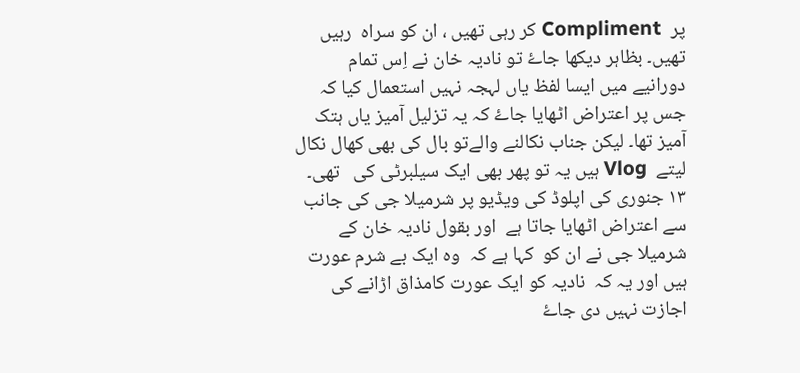پر  Compliment کر رہی تھیں ، ان کو سراہ  رہیں تھیں۔ بظاہر دیکھا جاۓ تو نادیہ خان نے اِس تمام دورانیے میں ایسا لفظ یاں لہجہ نہیں استعمال کیا کہ جس پر اعتراض اٹھایا جاۓ کہ یہ تزلیل آمیز یاں ہتک آمیز تھا۔ لیکن جناب نکالنے والےتو بال کی بھی کھال نکال لیتے  Vlog ہیں یہ تو پھر بھی ایک سیلبرٹی کی   تھی۔ ١٣ جنوری کی اپلوڈ کی ویڈیو پر شرمیلا جی کی جانب سے اعتراض اٹھایا جاتا ہے  اور بقول نادیہ خان کے شرمیلا جی نے ان کو  کہا ہے کہ  وہ ایک بے شرم عورت ہیں اور یہ کہ  نادیہ کو ایک عورت کامذاق اڑانے کی اجازت نہیں دی جاۓ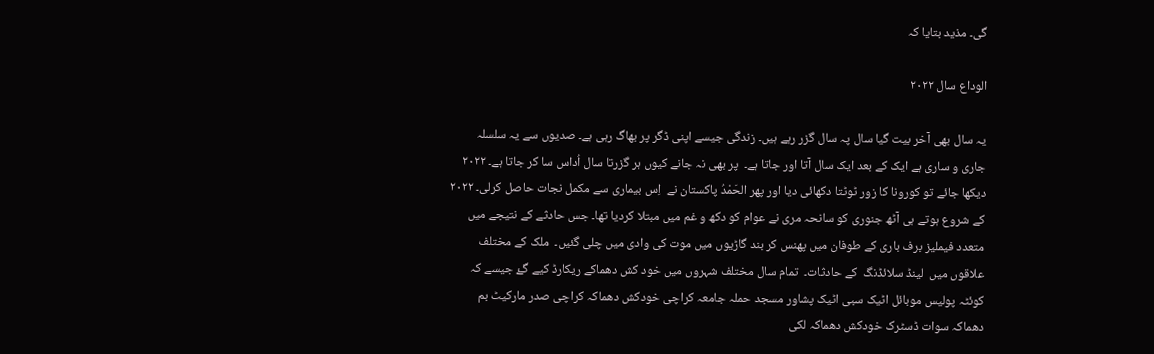گی۔ مذید بتایا کہ

الوداع سال ٢٠٢٢

یہ سال بھی آخر بیت گیا سال پہ سال گزر رہے ہیں۔ زندگی جیسے اپنی ڈگر پر بھاگ رہی ہے۔ صدیوں سے یہ سلسلہ جاری و ساری ہے ایک کے بعد ایک سال آتا اور جاتا ہے۔  پر بھی نہ جانے کیوں ہر گزرتا سال اُداس سا کر جاتا ہے۔ ٢٠٢٢ دیکھا جائے تو کورونا کا زور ٹوٹتا دکھائی دیا اور پھر الحَمْدُ پاکستان نے  اِس بیماری سے مکمل نجات حاصل کرلی۔ ٢٠٢٢ کے شروع ہوتے ہی آٹھ جنوری کو سانحہ مری نے عوام کو دکھ و غم میں مبتلا کردیا تھا۔ جس حادثے کے نتیجے میں متعدد فیملیز برف باری کے طوفان میں پھنس کر بند گاڑیوں میں موت کی وادی میں چلی گئیں۔  ملک کے مختلف علاقوں میں  لینڈ سلائڈنگ  کے حادثات۔  تمام سال مختلف شہروں میں خود کش دھماکے ریکارڈ کیے گۓ جیسے کہ کوئٹہ پولیس موبائل اٹیک سبی اٹیک پشاور مسجد حملہ جامعہ کراچی خودکش دھماکہ کراچی صدر مارکیٹ بم دھماکہ سوات ڈسٹرک خودکش دھماکہ لکی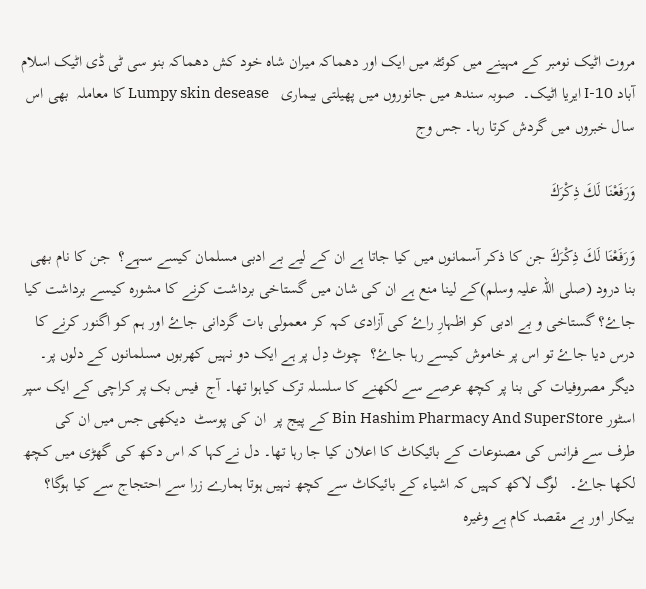مروت اٹیک نومبر کے مہینے میں کوئٹہ میں ایک اور دھماکہ میران شاہ خود کش دھماکہ بنو سی ٹی ڈی اٹیک اسلام آباد I-10 ایریا اٹیک۔  صوبہ سندھ میں جانوروں میں پھیلتی بیماری   Lumpy skin desease کا معاملہ  بھی اس سال خبروں میں گردش کرتا رہا۔ جس وج

وَرَفَعْنَا لَكَ ذِكْرَكَ

وَرَفَعْنَا لَكَ ذِكْرَكَ جن کا ذکر آسمانوں میں کیا جاتا ہے ان کے لیے بے ادبی مسلمان کیسے سہے؟  جن کا نام بھی بنا درود (صلی اللہ علیہ وسلم)کے لینا منع ہے ان کی شان میں گستاخی برداشت کرنے کا مشورہ کیسے برداشت کیا جاۓ؟ گستاخی و بے ادبی کو اظہارِ راۓ کی آزادی کہہ کر معمولی بات گردانی جاۓ اور ہم کو اگنور کرنے کا درس دیا جاۓ تو اس پر خاموش کیسے رہا جاۓ؟  چوٹ دِل پر ہے ایک دو نہیں کھربوں مسلمانوں کے دلوں پر۔ دیگر مصروفیات کی بنا پر کچھ عرصے سے لکھنے کا سلسلہ ترک کیاہوا تھا۔ آج  فیس بک پر کراچی کے ایک سپر اسٹور Bin Hashim Pharmacy And SuperStore کے پیج پر  ان کی پوسٹ  دیکھی جس میں ان کی طرف سے فرانس کی مصنوعات کے بائیکاٹ کا اعلان کیا جا رہا تھا۔ دل نےکہا کہ اس دکھ کی گھڑی میں کچھ لکھا جاۓ۔   لوگ لاکھ کہیں کہ اشیاء کے بائیکاٹ سے کچھ نہیں ہوتا ہمارے زرا سے احتجاج سے کیا ہوگا؟  بیکار اور بے مقصد کام ہے وغیرہ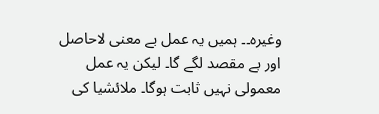وغیرہ۔۔ ہمیں یہ عمل بے معنی لاحاصل اور بے مقصد لگے گا۔ لیکن یہ عمل معمولی نہیں ثابت ہوگا۔ ملائشیا کی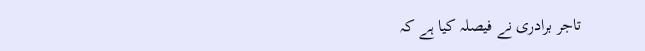تاجر برادری نے فیصلہ کیا ہے کہ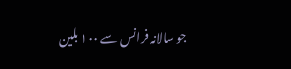جو سالانہ فرانس سے ١٠٠ بلین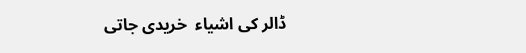ڈالر کی اشیاء  خریدی جاتی